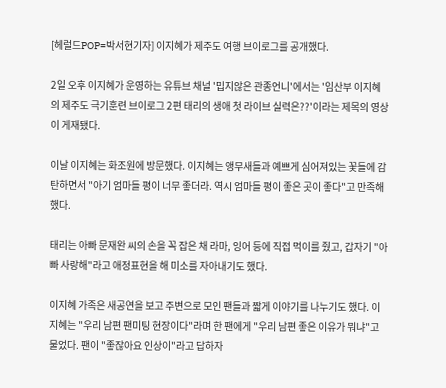[헤럴드POP=박서현기자] 이지혜가 제주도 여행 브이로그를 공개했다.

2일 오후 이지혜가 운영하는 유튜브 채널 '밉지않은 관종언니'에서는 '임산부 이지혜의 제주도 극기훈련 브이로그 2편 태리의 생애 첫 라이브 실력은??'이라는 제목의 영상이 게재됐다.

이날 이지혜는 화조원에 방문했다. 이지혜는 앵무새들과 예쁘게 심어져있는 꽃들에 감탄하면서 "아기 엄마들 평이 너무 좋더라. 역시 엄마들 평이 좋은 곳이 좋다"고 만족해했다.

태리는 아빠 문재완 씨의 손을 꼭 잡은 채 라마, 잉어 등에 직접 먹이를 줬고, 갑자기 "아빠 사랑해"라고 애정표현을 해 미소를 자아내기도 했다.

이지혜 가족은 새공연을 보고 주변으로 모인 팬들과 짧게 이야기를 나누기도 했다. 이지혜는 "우리 남편 팬미팅 현장이다"라며 한 팬에게 "우리 남편 좋은 이유가 뭐냐"고 물었다. 팬이 "좋잖아요 인상이"라고 답하자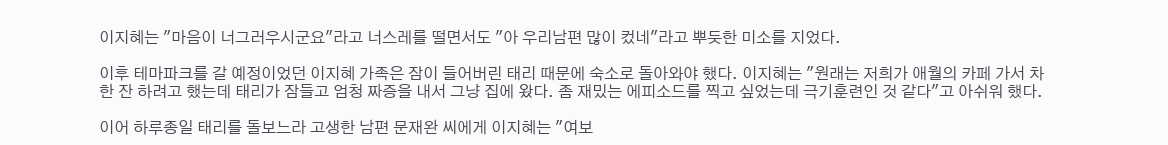이지혜는 "마음이 너그러우시군요"라고 너스레를 떨면서도 "아 우리남편 많이 컸네"라고 뿌듯한 미소를 지었다.

이후 테마파크를 갈 예정이었던 이지혜 가족은 잠이 들어버린 태리 때문에 숙소로 돌아와야 했다. 이지혜는 "원래는 저희가 애월의 카페 가서 차 한 잔 하려고 했는데 태리가 잠들고 엄청 짜증을 내서 그냥 집에 왔다. 좀 재밌는 에피소드를 찍고 싶었는데 극기훈련인 것 같다"고 아쉬워 했다.

이어 하루종일 태리를 돌보느라 고생한 남편 문재완 씨에게 이지혜는 "여보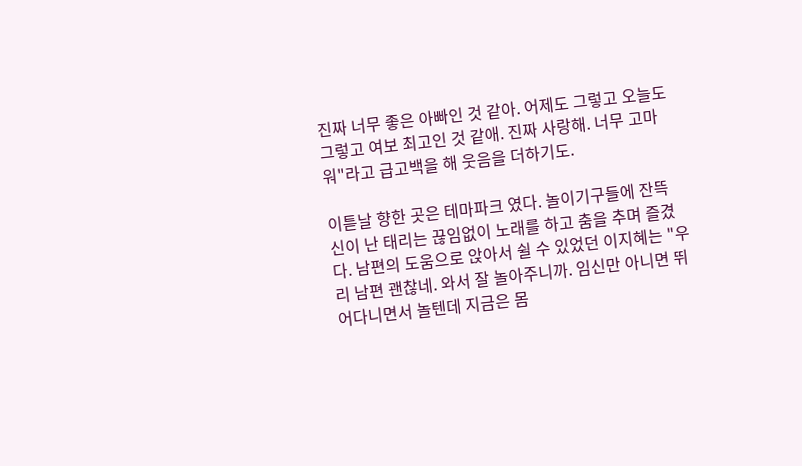진짜 너무 좋은 아빠인 것 같아. 어제도 그렇고 오늘도 그렇고 여보 최고인 것 같애. 진짜 사랑해. 너무 고마워"라고 급고백을 해 웃음을 더하기도.

이튿날 향한 곳은 테마파크 였다. 놀이기구들에 잔뜩 신이 난 태리는 끊임없이 노래를 하고 춤을 추며 즐겼다. 남편의 도움으로 앉아서 쉴 수 있었던 이지혜는 "우리 남편 괜찮네. 와서 잘 놀아주니까. 임신만 아니면 뛰어다니면서 놀텐데 지금은 몸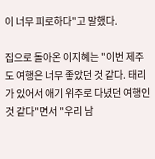이 너무 피로하다"고 말했다.

집으로 돌아온 이지혜는 "이번 제주도 여행은 너무 좋았던 것 같다. 태리가 있어서 애기 위주로 다녔던 여행인 것 같다"면서 "우리 남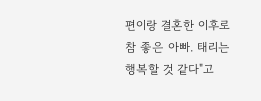편이랑 결혼한 이후로 참 좋은 아빠. 태리는 행복할 것 같다"고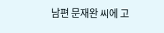남편 문재완 씨에 고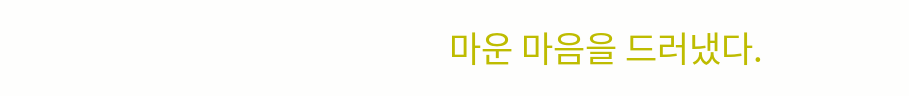마운 마음을 드러냈다.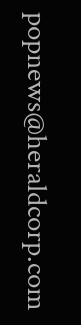popnews@heraldcorp.com